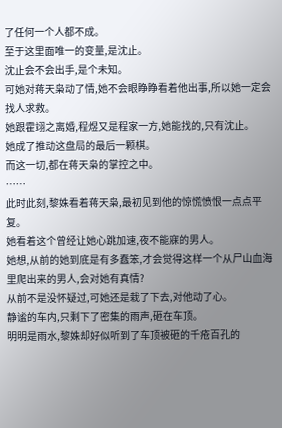了任何一个人都不成。
至于这里面唯一的变量,是沈止。
沈止会不会出手,是个未知。
可她对蒋天枭动了情,她不会眼睁睁看着他出事,所以她一定会找人求救。
她跟霍翊之离婚,程煜又是程家一方,她能找的,只有沈止。
她成了推动这盘局的最后一颗棋。
而这一切,都在蒋天枭的掌控之中。
……
此时此刻,黎姝看着蒋天枭,最初见到他的惊慌愤恨一点点平复。
她看着这个曾经让她心跳加速,夜不能寐的男人。
她想,从前的她到底是有多蠢笨,才会觉得这样一个从尸山血海里爬出来的男人,会对她有真情?
从前不是没怀疑过,可她还是栽了下去,对他动了心。
静谧的车内,只剩下了密集的雨声,砸在车顶。
明明是雨水,黎姝却好似听到了车顶被砸的千疮百孔的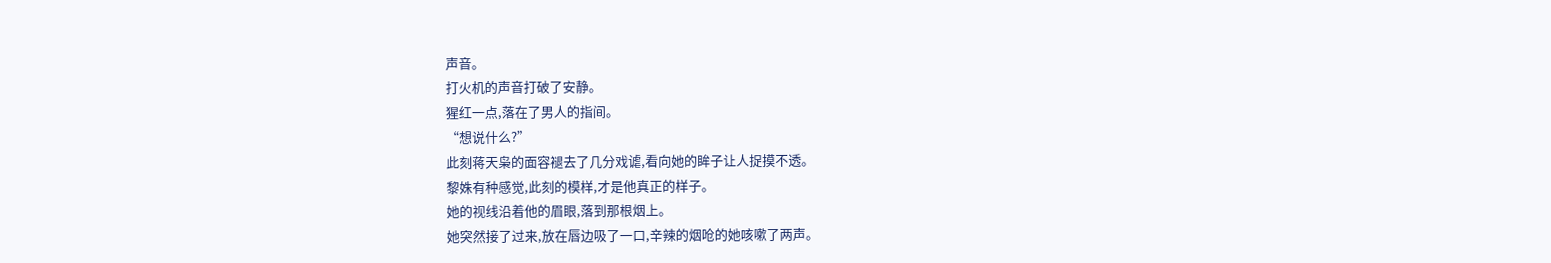声音。
打火机的声音打破了安静。
猩红一点,落在了男人的指间。
“想说什么?”
此刻蒋天枭的面容褪去了几分戏谑,看向她的眸子让人捉摸不透。
黎姝有种感觉,此刻的模样,才是他真正的样子。
她的视线沿着他的眉眼,落到那根烟上。
她突然接了过来,放在唇边吸了一口,辛辣的烟呛的她咳嗽了两声。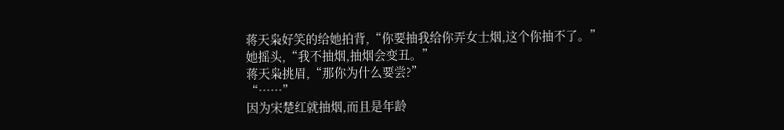蒋天枭好笑的给她拍背,“你要抽我给你弄女士烟,这个你抽不了。”
她摇头,“我不抽烟,抽烟会变丑。”
蒋天枭挑眉,“那你为什么要尝?”
“……”
因为宋楚红就抽烟,而且是年龄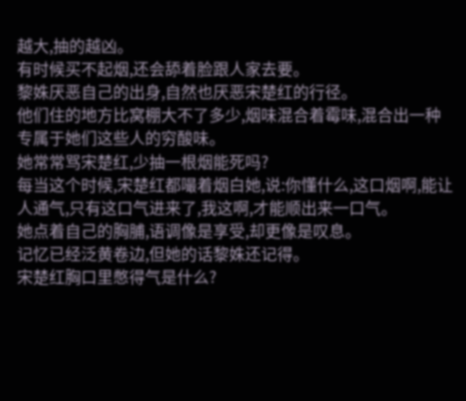越大,抽的越凶。
有时候买不起烟,还会舔着脸跟人家去要。
黎姝厌恶自己的出身,自然也厌恶宋楚红的行径。
他们住的地方比窝棚大不了多少,烟味混合着霉味,混合出一种专属于她们这些人的穷酸味。
她常常骂宋楚红,少抽一根烟能死吗?
每当这个时候,宋楚红都嘬着烟白她,说:你懂什么,这口烟啊,能让人通气,只有这口气进来了,我这啊,才能顺出来一口气。
她点着自己的胸脯,语调像是享受,却更像是叹息。
记忆已经泛黄卷边,但她的话黎姝还记得。
宋楚红胸口里憋得气是什么?